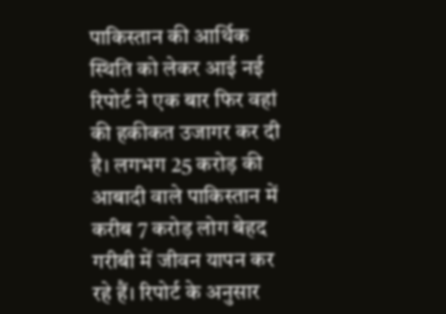पाकिस्तान की आर्थिक स्थिति को लेकर आई नई रिपोर्ट ने एक बार फिर वहां की हकीकत उजागर कर दी है। लगभग 25 करोड़ की आबादी वाले पाकिस्तान में करीब 7 करोड़ लोग बेहद गरीबी में जीवन यापन कर रहे हैं। रिपोर्ट के अनुसार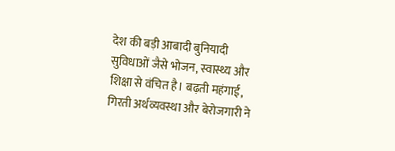देश की बड़ी आबादी बुनियादी सुविधाओं जैसे भोजन, स्वास्थ्य और शिक्षा से वंचित है। बढ़ती महंगाई, गिरती अर्थव्यवस्था और बेरोजगारी ने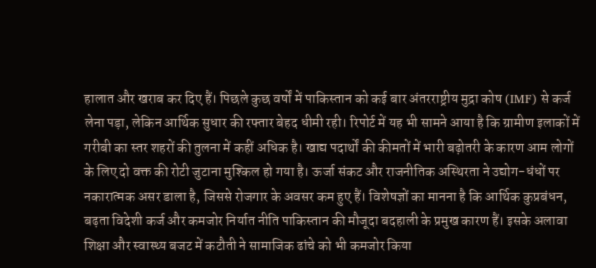हालात और खराब कर दिए हैं। पिछले कुछ वर्षों में पाकिस्तान को कई बार अंतरराष्ट्रीय मुद्रा कोष (IMF) से कर्ज लेना पड़ा, लेकिन आर्थिक सुधार की रफ्तार बेहद धीमी रही। रिपोर्ट में यह भी सामने आया है कि ग्रामीण इलाकों में गरीबी का स्तर शहरों की तुलना में कहीं अधिक है। खाद्य पदार्थों की कीमतों में भारी बढ़ोतरी के कारण आम लोगों के लिए दो वक्त की रोटी जुटाना मुश्किल हो गया है। ऊर्जा संकट और राजनीतिक अस्थिरता ने उद्योग-धंधों पर नकारात्मक असर डाला है, जिससे रोजगार के अवसर कम हुए हैं। विशेषज्ञों का मानना है कि आर्थिक कुप्रबंधन, बढ़ता विदेशी कर्ज और कमजोर निर्यात नीति पाकिस्तान की मौजूदा बदहाली के प्रमुख कारण हैं। इसके अलावा शिक्षा और स्वास्थ्य बजट में कटौती ने सामाजिक ढांचे को भी कमजोर किया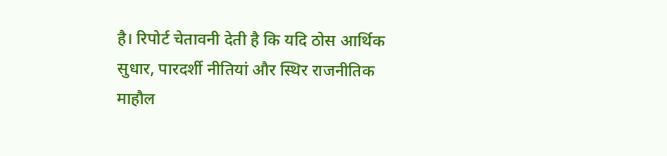है। रिपोर्ट चेतावनी देती है कि यदि ठोस आर्थिक सुधार, पारदर्शी नीतियां और स्थिर राजनीतिक माहौल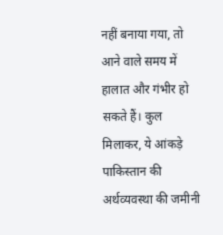नहीं बनाया गया, तो आने वाले समय में हालात और गंभीर हो सकते हैं। कुल मिलाकर, ये आंकड़े पाकिस्तान की अर्थव्यवस्था की जमीनी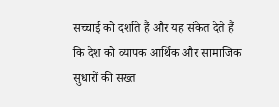सच्चाई को दर्शाते हैं और यह संकेत देते हैं कि देश को व्यापक आर्थिक और सामाजिक सुधारों की सख्त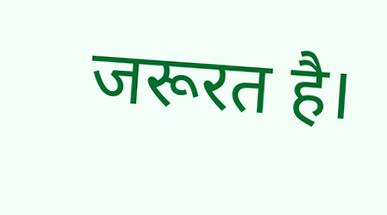जरूरत है।